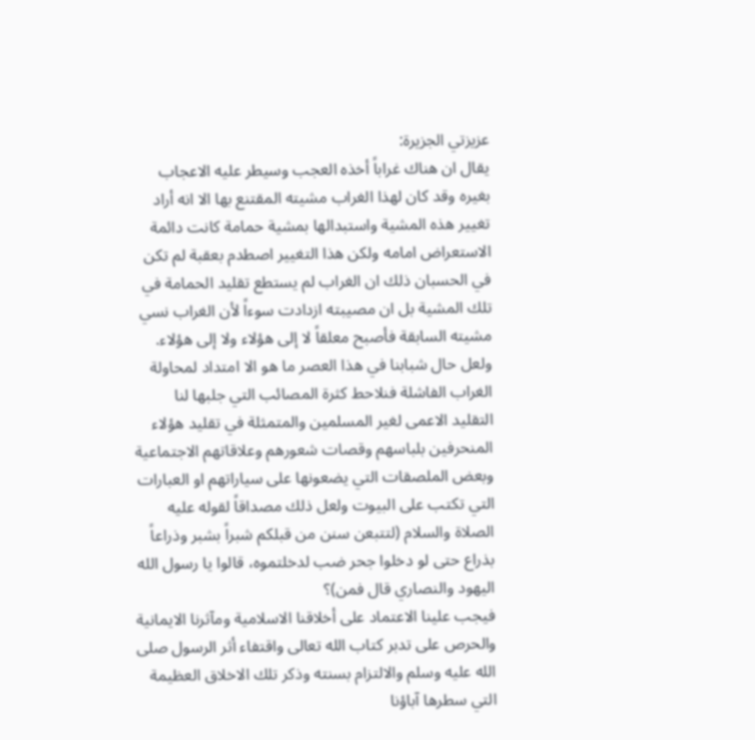عزيزتي الجزيرة:
يقال ان هناك غراباً أخذه العجب وسيطر عليه الاعجاب بغيره وقد كان لهذا الغراب مشيته المقتنع بها الا انه أراد تغيير هذه المشية واستبدالها بمشية حمامة كانت دائمة الاستعراض امامه ولكن هذا التغيير اصطدم بعقبة لم تكن في الحسبان ذلك ان الغراب لم يستطع تقليد الحمامة في تلك المشية بل ان مصيبته ازدادت سوءاً لأن الغراب نسي مشيته السابقة فأصبح معلقاً لا إلى هؤلاء ولا إلى هؤلاء.
ولعل حال شبابنا في هذا العصر ما هو الا امتداد لمحاولة الغراب الفاشلة فنلاحط كثرة المصائب التي جلبها لنا التقليد الاعمى لغير المسلمين والمتمثلة في تقليد هؤلاء المنحرفين بلباسهم وقصات شعورهم وعلاقاتهم الاجتماعية وبعض الملصقات التي يضعونها على سياراتهم او العبارات التي تكتب على البيوت ولعل ذلك مصداقاً لقوله عليه الصلاة والسلام (لتتبعن سنن من قبلكم شبراً بشبر وذراعاً بذراع حتى لو دخلوا جحر ضب لدخلتموه، قالوا يا رسول الله اليهود والنصاري قال فمن)؟
فيجب علينا الاعتماد على أخلاقنا الاسلامية ومآثرنا الايمانية والحرص على تدبر كتاب الله تعالى واقتفاء أثر الرسول صلى الله عليه وسلم والالتزام بسنته وذكر تلك الاخلاق العظيمة التي سطرها آباؤنا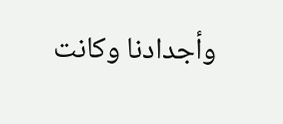وأجدادنا وكانت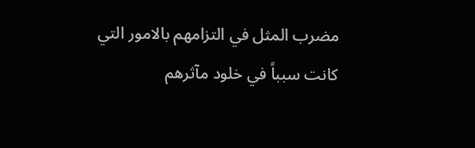مضرب المثل في التزامهم بالامور التي كانت سبباً في خلود مآثرهم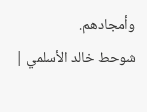وأمجادهم.
شوحط خالد الأسلمي |